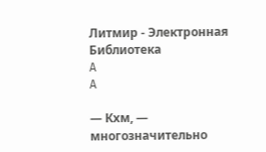Литмир - Электронная Библиотека
A
A

— Кхм, — многозначительно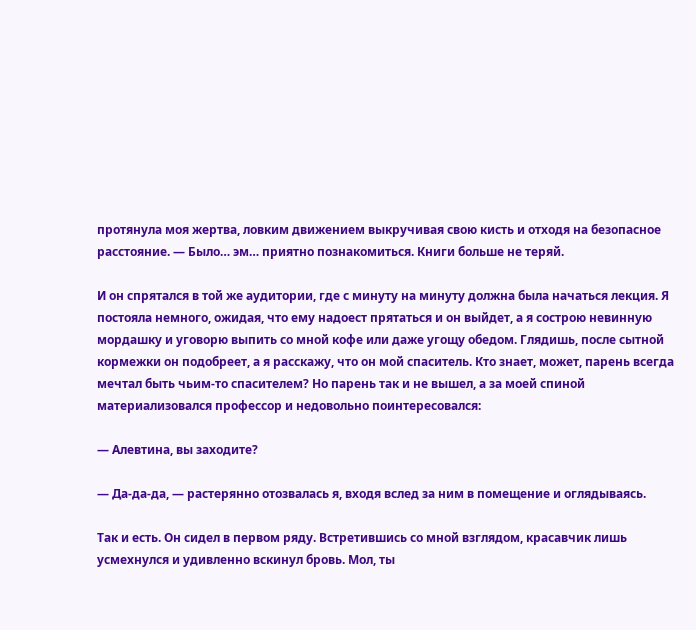протянула моя жертва, ловким движением выкручивая свою кисть и отходя на безопасное расстояние. — Было… эм… приятно познакомиться. Книги больше не теряй.

И он спрятался в той же аудитории, где с минуту на минуту должна была начаться лекция. Я постояла немного, ожидая, что ему надоест прятаться и он выйдет, а я сострою невинную мордашку и уговорю выпить со мной кофе или даже угощу обедом. Глядишь, после сытной кормежки он подобреет, а я расскажу, что он мой спаситель. Кто знает, может, парень всегда мечтал быть чьим-то спасителем? Но парень так и не вышел, а за моей спиной материализовался профессор и недовольно поинтересовался:

— Алевтина, вы заходите?

— Да-да-да, — растерянно отозвалась я, входя вслед за ним в помещение и оглядываясь.

Так и есть. Он сидел в первом ряду. Встретившись со мной взглядом, красавчик лишь усмехнулся и удивленно вскинул бровь. Мол, ты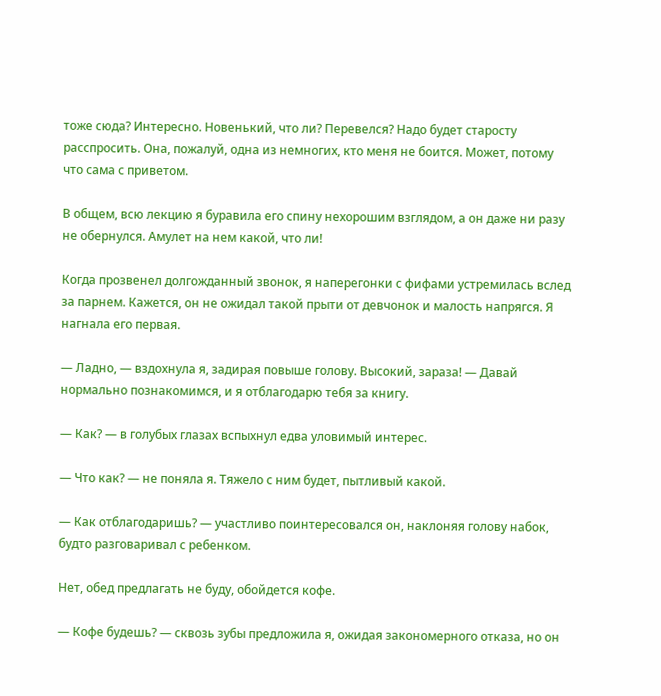тоже сюда? Интересно. Новенький, что ли? Перевелся? Надо будет старосту расспросить. Она, пожалуй, одна из немногих, кто меня не боится. Может, потому что сама с приветом.

В общем, всю лекцию я буравила его спину нехорошим взглядом, а он даже ни разу не обернулся. Амулет на нем какой, что ли!

Когда прозвенел долгожданный звонок, я наперегонки с фифами устремилась вслед за парнем. Кажется, он не ожидал такой прыти от девчонок и малость напрягся. Я нагнала его первая.

— Ладно, — вздохнула я, задирая повыше голову. Высокий, зараза! — Давай нормально познакомимся, и я отблагодарю тебя за книгу.

— Как? — в голубых глазах вспыхнул едва уловимый интерес.

— Что как? — не поняла я. Тяжело с ним будет, пытливый какой.

— Как отблагодаришь? — участливо поинтересовался он, наклоняя голову набок, будто разговаривал с ребенком.

Нет, обед предлагать не буду, обойдется кофе.

— Кофе будешь? — сквозь зубы предложила я, ожидая закономерного отказа, но он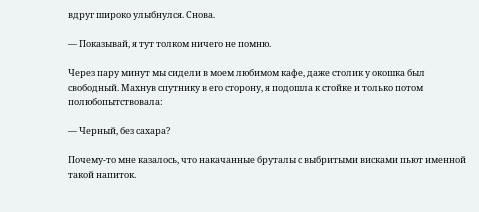вдруг широко улыбнулся. Снова.

— Показывай, я тут толком ничего не помню.

Через пару минут мы сидели в моем любимом кафе, даже столик у окошка был свободный. Махнув спутнику в его сторону, я подошла к стойке и только потом полюбопытствовала:

— Черный, без сахара?

Почему-то мне казалось, что накачанные бруталы с выбритыми висками пьют именной такой напиток.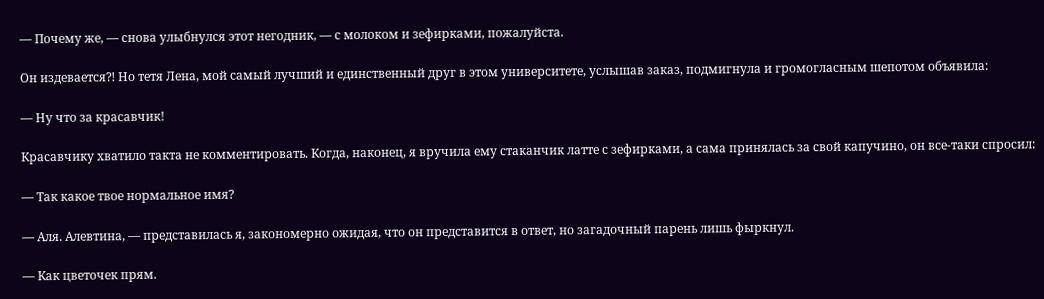— Почему же, — снова улыбнулся этот негодник, — с молоком и зефирками, пожалуйста.

Он издевается⁈ Но тетя Лена, мой самый лучший и единственный друг в этом университете, услышав заказ, подмигнула и громогласным шепотом объявила:

— Ну что за красавчик!

Красавчику хватило такта не комментировать. Когда, наконец, я вручила ему стаканчик латте с зефирками, а сама принялась за свой капучино, он все-таки спросил:

— Так какое твое нормальное имя?

— Аля. Алевтина, — представилась я, закономерно ожидая, что он представится в ответ, но загадочный парень лишь фыркнул.

— Как цветочек прям.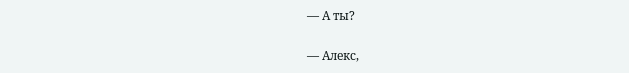— А ты?

— Алекс,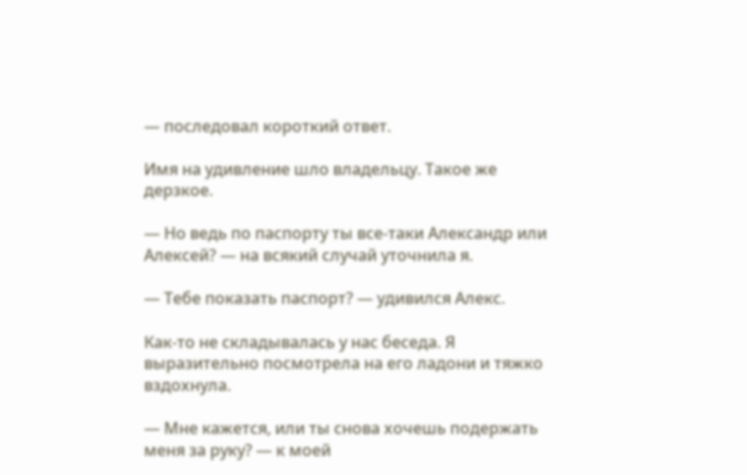— последовал короткий ответ.

Имя на удивление шло владельцу. Такое же дерзкое.

— Но ведь по паспорту ты все-таки Александр или Алексей? — на всякий случай уточнила я.

— Тебе показать паспорт? — удивился Алекс.

Как-то не складывалась у нас беседа. Я выразительно посмотрела на его ладони и тяжко вздохнула.

— Мне кажется, или ты снова хочешь подержать меня за руку? — к моей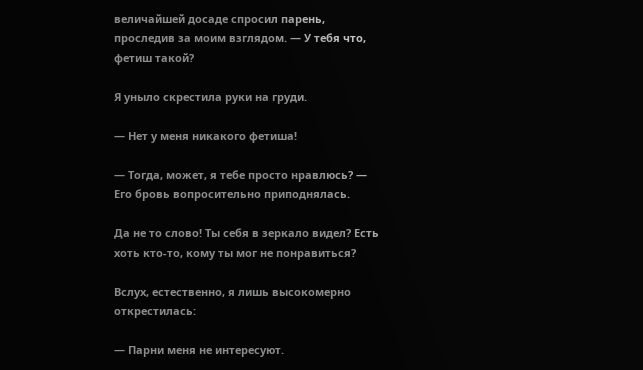величайшей досаде спросил парень, проследив за моим взглядом. — У тебя что, фетиш такой?

Я уныло скрестила руки на груди.

— Нет у меня никакого фетиша!

— Тогда, может, я тебе просто нравлюсь? — Его бровь вопросительно приподнялась.

Да не то слово! Ты себя в зеркало видел? Есть хоть кто-то, кому ты мог не понравиться?

Вслух, естественно, я лишь высокомерно открестилась:

— Парни меня не интересуют.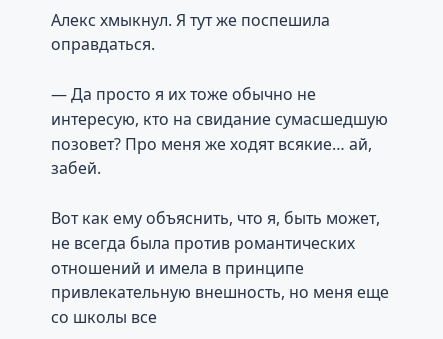Алекс хмыкнул. Я тут же поспешила оправдаться.

— Да просто я их тоже обычно не интересую, кто на свидание сумасшедшую позовет? Про меня же ходят всякие… ай, забей.

Вот как ему объяснить, что я, быть может, не всегда была против романтических отношений и имела в принципе привлекательную внешность, но меня еще со школы все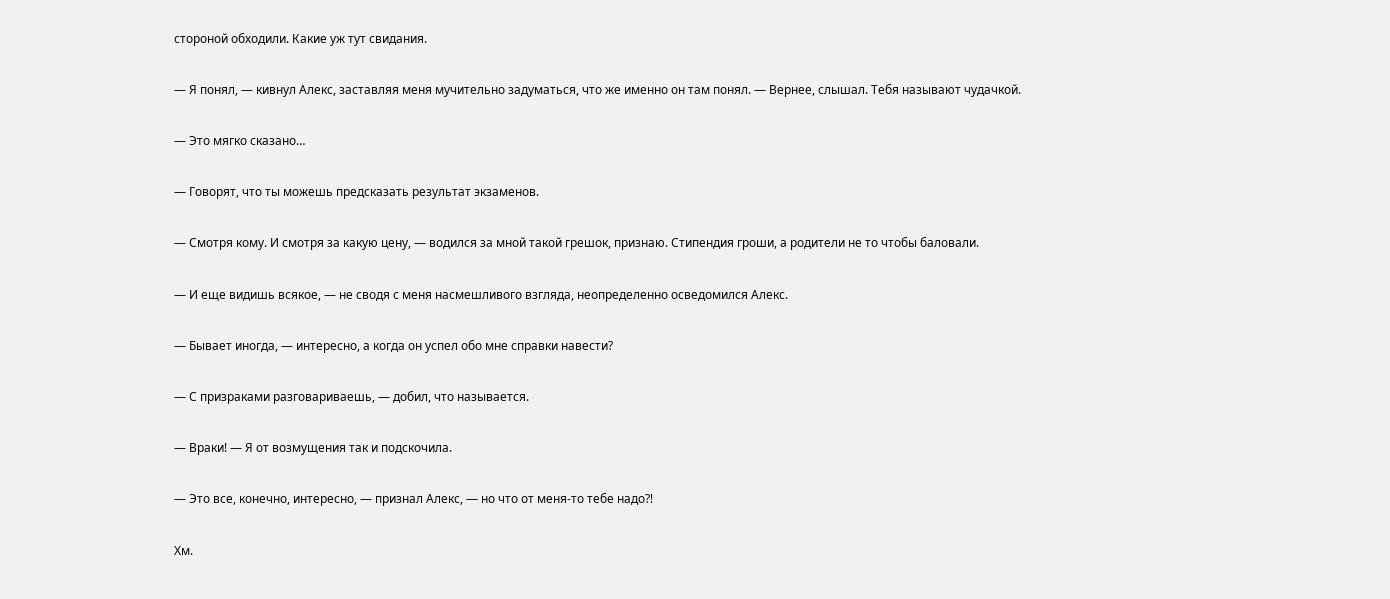стороной обходили. Какие уж тут свидания.

— Я понял, — кивнул Алекс, заставляя меня мучительно задуматься, что же именно он там понял. — Вернее, слышал. Тебя называют чудачкой.

— Это мягко сказано…

— Говорят, что ты можешь предсказать результат экзаменов.

— Смотря кому. И смотря за какую цену, — водился за мной такой грешок, признаю. Стипендия гроши, а родители не то чтобы баловали.

— И еще видишь всякое, — не сводя с меня насмешливого взгляда, неопределенно осведомился Алекс.

— Бывает иногда, — интересно, а когда он успел обо мне справки навести?

— С призраками разговариваешь, — добил, что называется.

— Враки! — Я от возмущения так и подскочила.

— Это все, конечно, интересно, — признал Алекс, — но что от меня-то тебе надо⁈

Хм.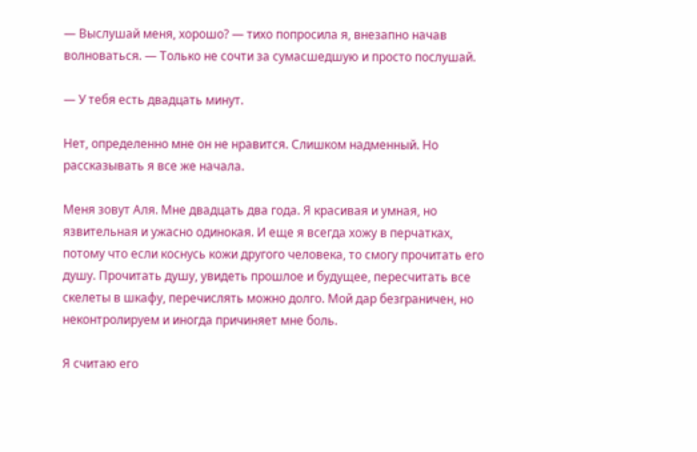— Выслушай меня, хорошо? — тихо попросила я, внезапно начав волноваться. — Только не сочти за сумасшедшую и просто послушай.

— У тебя есть двадцать минут.

Нет, определенно мне он не нравится. Слишком надменный. Но рассказывать я все же начала.

Меня зовут Аля. Мне двадцать два года. Я красивая и умная, но язвительная и ужасно одинокая. И еще я всегда хожу в перчатках, потому что если коснусь кожи другого человека, то смогу прочитать его душу. Прочитать душу, увидеть прошлое и будущее, пересчитать все скелеты в шкафу, перечислять можно долго. Мой дар безграничен, но неконтролируем и иногда причиняет мне боль.

Я считаю его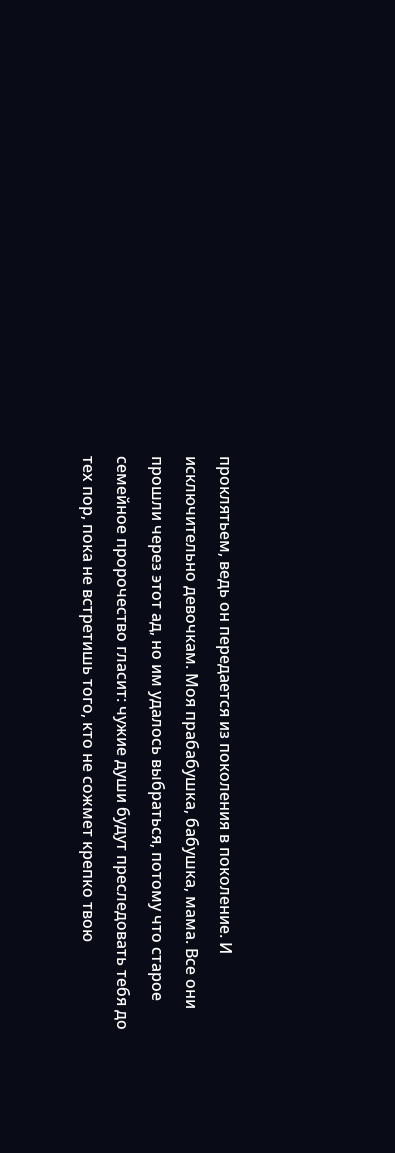проклятьем, ведь он передается из поколения в поколение. И исключительно девочкам. Моя прабабушка, бабушка, мама. Все они прошли через этот ад, но им удалось выбраться, потому что старое семейное пророчество гласит: чужие души будут преследовать тебя до тех пор, пока не встретишь того, кто не сожмет крепко твою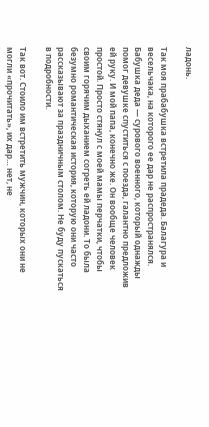ладонь.

Так моя прабабушка встретила прадеда. Балагура и весельчака, на которого ее дар не распространялся. Бабушка деда — сурового военного, который однажды помог девушке спуститься с поезда, галантно предложив ей руку. И мой папа, конечно же. Он вообще человек простой. Просто стянул с моей мамы перчатки, чтобы своим горячим дыханием согреть ей ладони. То была безумно романтическая история, которую они часто рассказывают за праздничным столом. Не буду пускаться в подробности.

Так вот. Стоило им встретить мужчин, которых они не могли «прочитать», их дар… нет, не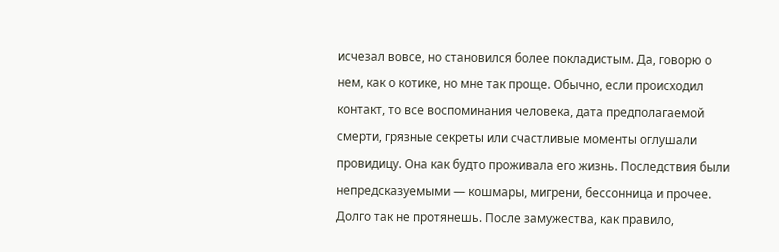исчезал вовсе, но становился более покладистым. Да, говорю о нем, как о котике, но мне так проще. Обычно, если происходил контакт, то все воспоминания человека, дата предполагаемой смерти, грязные секреты или счастливые моменты оглушали провидицу. Она как будто проживала его жизнь. Последствия были непредсказуемыми — кошмары, мигрени, бессонница и прочее. Долго так не протянешь. После замужества, как правило,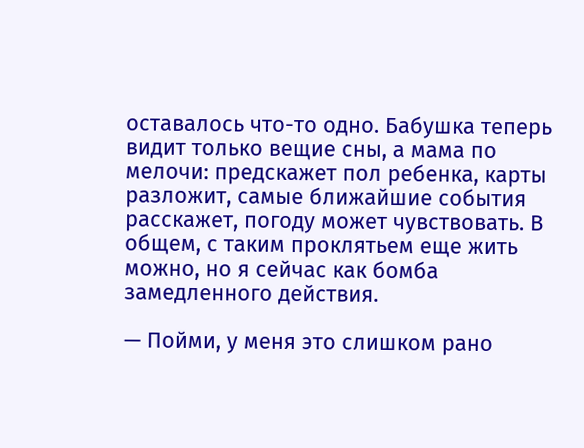оставалось что-то одно. Бабушка теперь видит только вещие сны, а мама по мелочи: предскажет пол ребенка, карты разложит, самые ближайшие события расскажет, погоду может чувствовать. В общем, с таким проклятьем еще жить можно, но я сейчас как бомба замедленного действия.

— Пойми, у меня это слишком рано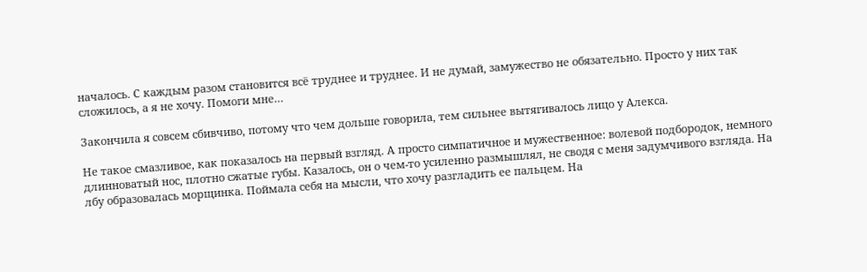началось. С каждым разом становится всё труднее и труднее. И не думай, замужество не обязательно. Просто у них так сложилось, а я не хочу. Помоги мне…

Закончила я совсем сбивчиво, потому что чем дольше говорила, тем сильнее вытягивалось лицо у Алекса.

Не такое смазливое, как показалось на первый взгляд. А просто симпатичное и мужественное: волевой подбородок, немного длинноватый нос, плотно сжатые губы. Казалось, он о чем-то усиленно размышлял, не сводя с меня задумчивого взгляда. На лбу образовалась морщинка. Поймала себя на мысли, что хочу разгладить ее пальцем. На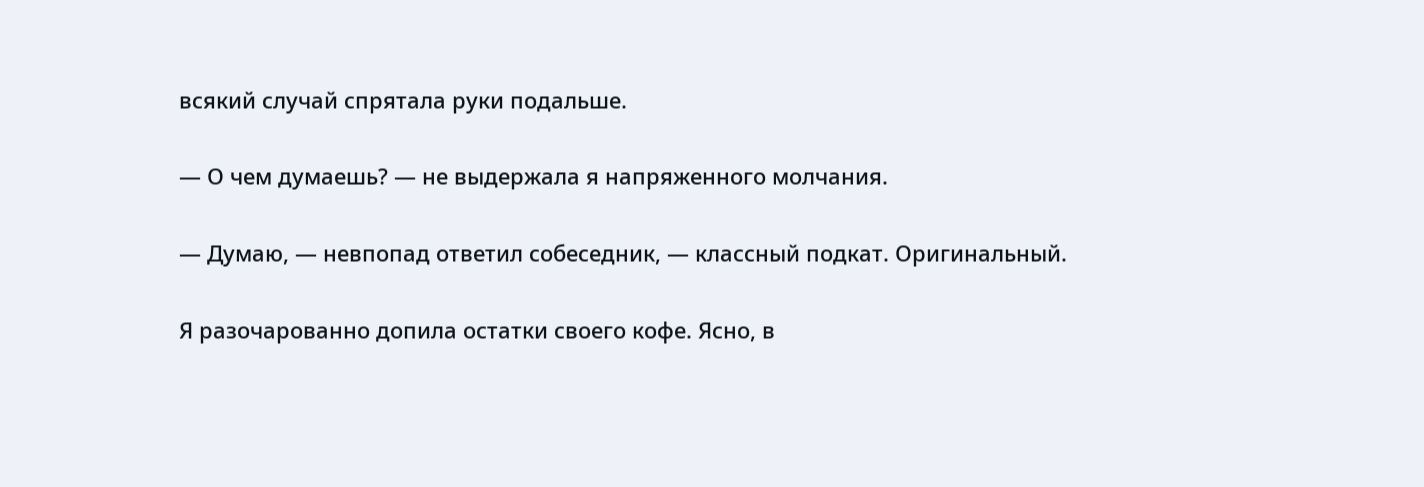всякий случай спрятала руки подальше.

— О чем думаешь? — не выдержала я напряженного молчания.

— Думаю, — невпопад ответил собеседник, — классный подкат. Оригинальный.

Я разочарованно допила остатки своего кофе. Ясно, в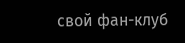свой фан-клуб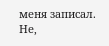меня записал. Не,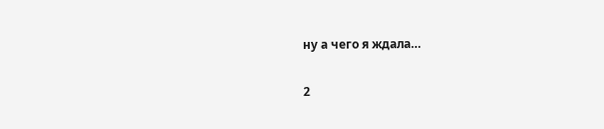ну а чего я ждала…

2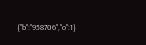{"b":"958706","o":1}